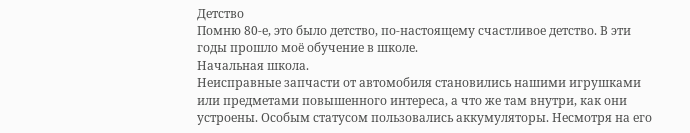Детство
Помню 80-е, это было детство, по-настоящему счастливое детство. В эти годы прошло моё обучение в школе.
Начальная школа.
Неисправные запчасти от автомобиля становились нашими игрушками или предметами повышенного интереса, а что же там внутри, как они устроены. Особым статусом пользовались аккумуляторы. Несмотря на его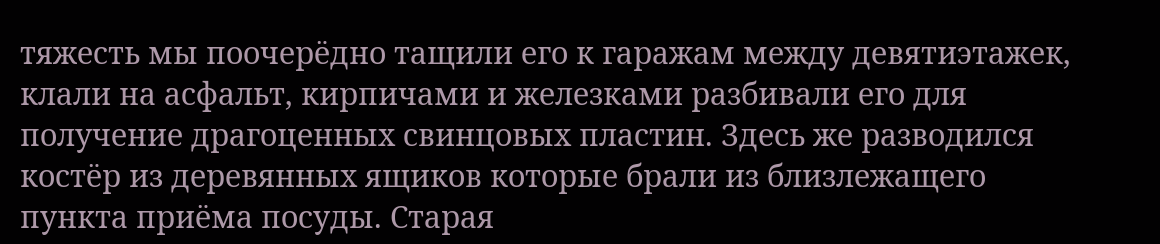тяжесть мы поочерёдно тащили его к гаражам между девятиэтажек, клали на асфальт, кирпичами и железками разбивали его для получение драгоценных свинцовых пластин. Здесь же разводился костёр из деревянных ящиков которые брали из близлежащего пункта приёма посуды. Старая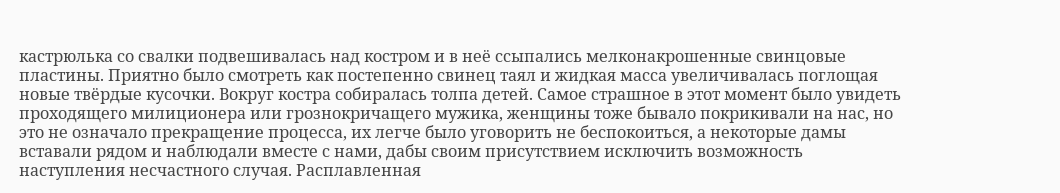кастрюлька со свалки подвешивалась над костром и в неё ссыпались мелконакрошенные свинцовые пластины. Приятно было смотреть как постепенно свинец таял и жидкая масса увеличивалась поглощая новые твёрдые кусочки. Вокруг костра собиралась толпа детей. Самое страшное в этот момент было увидеть проходящего милиционера или грознокричащего мужика, женщины тоже бывало покрикивали на нас, но это не означало прекращение процесса, их легче было уговорить не беспокоиться, а некоторые дамы вставали рядом и наблюдали вместе с нами, дабы своим присутствием исключить возможность наступления несчастного случая. Расплавленная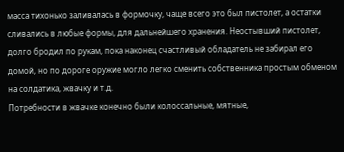масса тихонько заливалась в формочку, чаще всего это был пистолет, а остатки сливались в любые формы, для дальнейшего хранения. Неостывший пистолет, долго бродил по рукам, пока наконец счастливый обладатель не забирал его домой, но по дороге оружие могло легко сменить собственника простым обменом на солдатика, жвачку и т.д.
Потребности в жвачке конечно были колоссальные, мятные,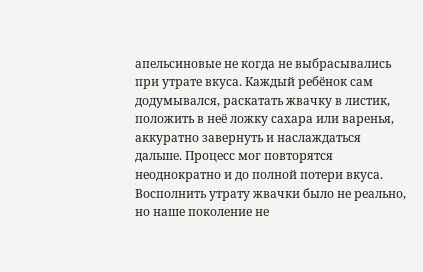апельсиновые не когда не выбрасывались при утрате вкуса. Каждый ребёнок сам додумывался, раскатать жвачку в листик, положить в неё ложку сахара или варенья, аккуратно завернуть и наслаждаться дальше. Процесс мог повторятся неоднократно и до полной потери вкуса.
Восполнить утрату жвачки было не реально, но наше поколение не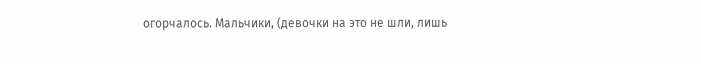огорчалось. Мальчики, (девочки на это не шли, лишь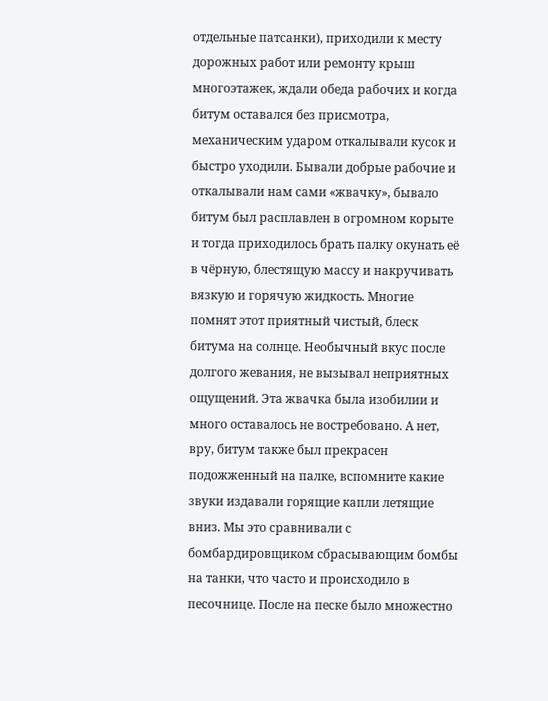отдельные патсанки), приходили к месту дорожных работ или ремонту крыш многоэтажек, ждали обеда рабочих и когда битум оставался без присмотра, механическим ударом откалывали кусок и быстро уходили. Бывали добрые рабочие и откалывали нам сами «жвачку», бывало битум был расплавлен в огромном корыте и тогда приходилось брать палку окунать её в чёрную, блестящую массу и накручивать вязкую и горячую жидкость. Многие помнят этот приятный чистый, блеск битума на солнце. Необычный вкус после долгого жевания, не вызывал неприятных ощущений. Эта жвачка была изобилии и много оставалось не востребовано. А нет, вру, битум также был прекрасен подожженный на палке, вспомните какие звуки издавали горящие капли летящие вниз. Мы это сравнивали с бомбардировщиком сбрасывающим бомбы на танки, что часто и происходило в песочнице. После на песке было множестно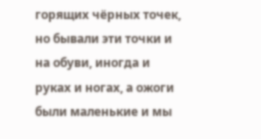горящих чёрных точек, но бывали эти точки и на обуви, иногда и руках и ногах, а ожоги были маленькие и мы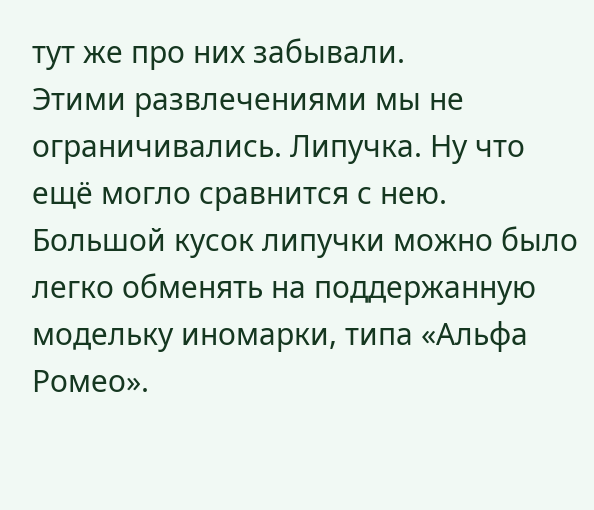тут же про них забывали.
Этими развлечениями мы не ограничивались. Липучка. Ну что ещё могло сравнится с нею. Большой кусок липучки можно было легко обменять на поддержанную модельку иномарки, типа «Альфа Ромео».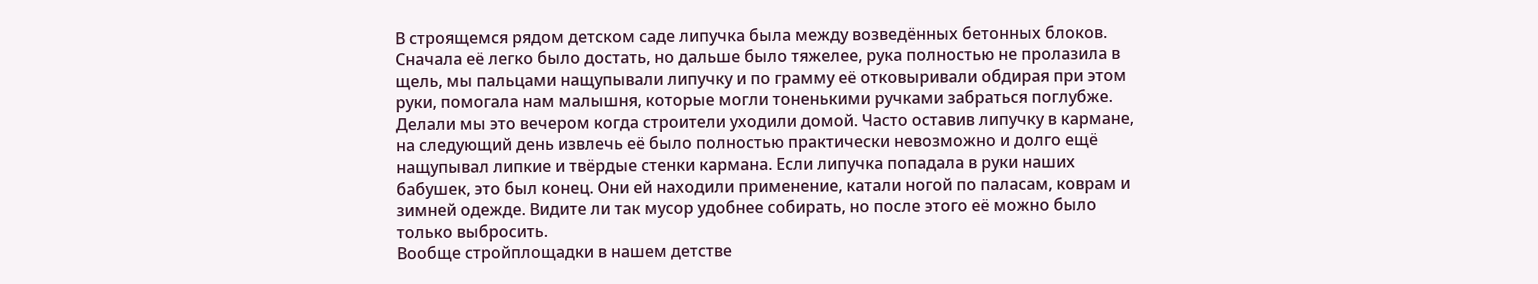В строящемся рядом детском саде липучка была между возведённых бетонных блоков. Сначала её легко было достать, но дальше было тяжелее, рука полностью не пролазила в щель, мы пальцами нащупывали липучку и по грамму её отковыривали обдирая при этом руки, помогала нам малышня, которые могли тоненькими ручками забраться поглубже. Делали мы это вечером когда строители уходили домой. Часто оставив липучку в кармане, на следующий день извлечь её было полностью практически невозможно и долго ещё нащупывал липкие и твёрдые стенки кармана. Если липучка попадала в руки наших бабушек, это был конец. Они ей находили применение, катали ногой по паласам, коврам и зимней одежде. Видите ли так мусор удобнее собирать, но после этого её можно было только выбросить.
Вообще стройплощадки в нашем детстве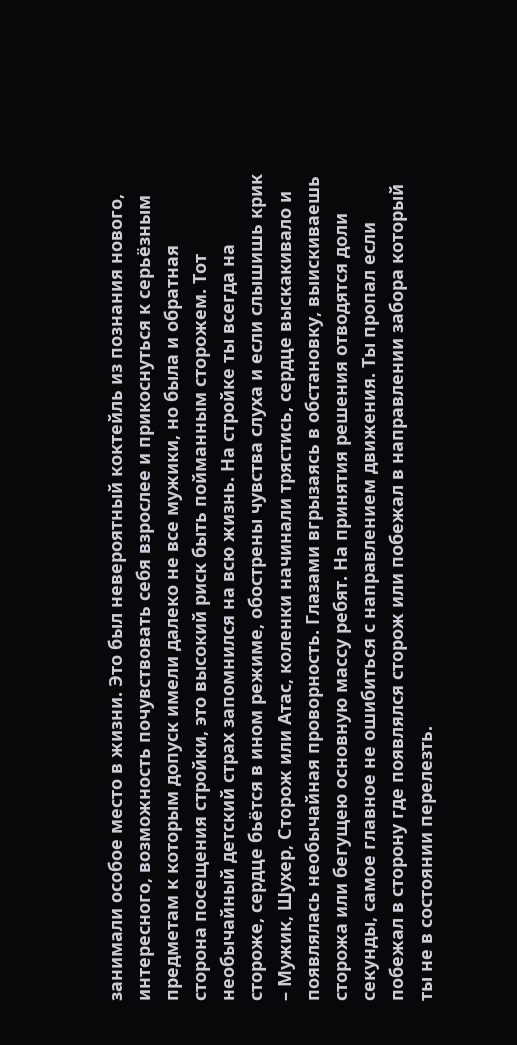занимали особое место в жизни. Это был невероятный коктейль из познания нового, интересного, возможность почувствовать себя взрослее и прикоснуться к серьёзным предметам к которым допуск имели далеко не все мужики, но была и обратная сторона посещения стройки, это высокий риск быть пойманным сторожем. Тот необычайный детский страх запомнился на всю жизнь. На стройке ты всегда на стороже, сердце бьётся в ином режиме, обострены чувства слуха и если слышишь крик – Мужик, Шухер, Сторож или Атас, коленки начинали трястись, сердце выскакивало и появлялась необычайная проворность. Глазами вгрызаясь в обстановку, выискиваешь сторожа или бегущею основную массу ребят. На принятия решения отводятся доли секунды, самое главное не ошибиться с направлением движения. Ты пропал если побежал в сторону где появлялся сторож или побежал в направлении забора который ты не в состоянии перелезть.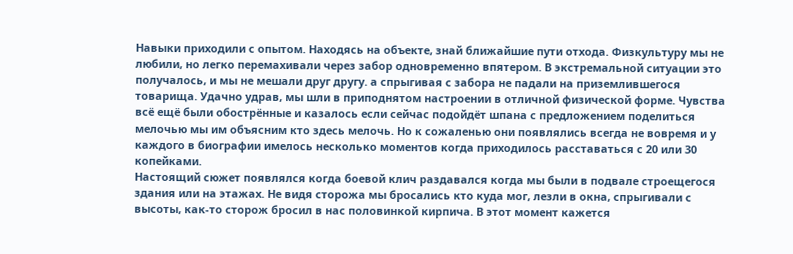Навыки приходили с опытом. Находясь на объекте, знай ближайшие пути отхода. Физкультуру мы не любили, но легко перемахивали через забор одновременно впятером. В экстремальной ситуации это получалось, и мы не мешали друг другу. а спрыгивая с забора не падали на приземлившегося товарища. Удачно удрав, мы шли в приподнятом настроении в отличной физической форме. Чувства всё ещё были обострённые и казалось если сейчас подойдёт шпана с предложением поделиться мелочью мы им объясним кто здесь мелочь. Но к сожаленью они появлялись всегда не вовремя и у каждого в биографии имелось несколько моментов когда приходилось расставаться с 20 или 30 копейками.
Настоящий сюжет появлялся когда боевой клич раздавался когда мы были в подвале строещегося здания или на этажах. Не видя сторожа мы бросались кто куда мог, лезли в окна, спрыгивали с высоты, как-то сторож бросил в нас половинкой кирпича. В этот момент кажется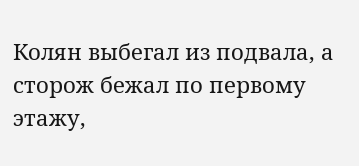Колян выбегал из подвала, а сторож бежал по первому этажу,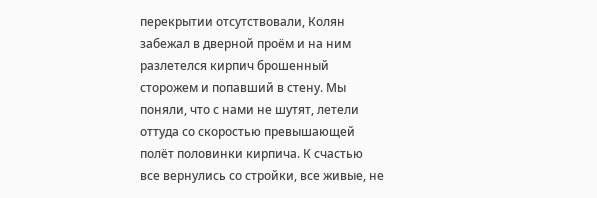перекрытии отсутствовали, Колян забежал в дверной проём и на ним разлетелся кирпич брошенный сторожем и попавший в стену. Мы поняли, что с нами не шутят, летели оттуда со скоростью превышающей полёт половинки кирпича. К счастью все вернулись со стройки, все живые, не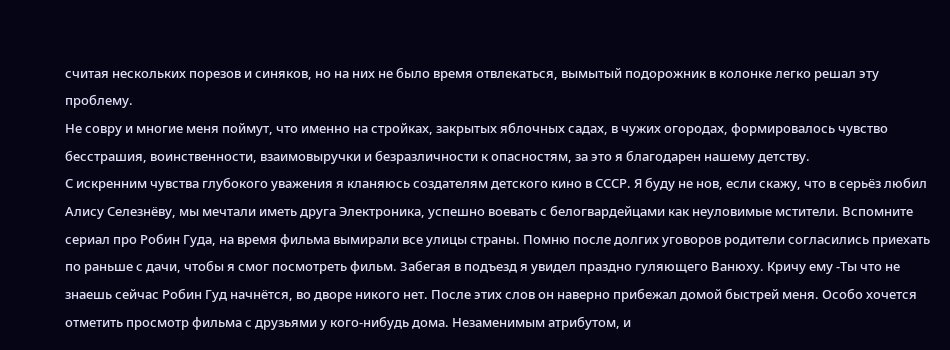считая нескольких порезов и синяков, но на них не было время отвлекаться, вымытый подорожник в колонке легко решал эту проблему.
Не совру и многие меня поймут, что именно на стройках, закрытых яблочных садах, в чужих огородах, формировалось чувство бесстрашия, воинственности, взаимовыручки и безразличности к опасностям, за это я благодарен нашему детству.
С искренним чувства глубокого уважения я кланяюсь создателям детского кино в СССР. Я буду не нов, если скажу, что в серьёз любил Алису Селезнёву, мы мечтали иметь друга Электроника, успешно воевать с белогвардейцами как неуловимые мстители. Вспомните сериал про Робин Гуда, на время фильма вымирали все улицы страны. Помню после долгих уговоров родители согласились приехать по раньше с дачи, чтобы я смог посмотреть фильм. Забегая в подъезд я увидел праздно гуляющего Ванюху. Кричу ему -Ты что не знаешь сейчас Робин Гуд начнётся, во дворе никого нет. После этих слов он наверно прибежал домой быстрей меня. Особо хочется отметить просмотр фильма с друзьями у кого-нибудь дома. Незаменимым атрибутом, и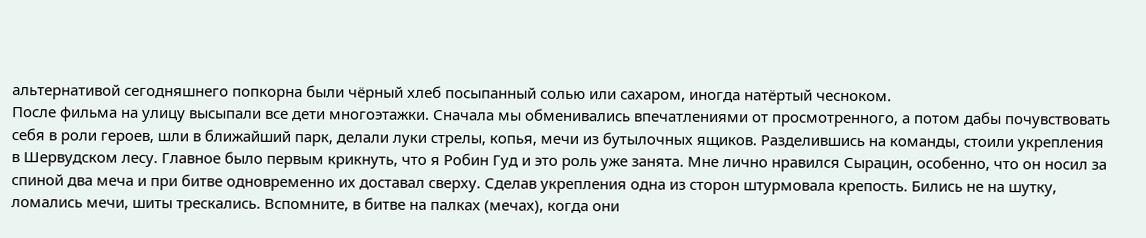альтернативой сегодняшнего попкорна были чёрный хлеб посыпанный солью или сахаром, иногда натёртый чесноком.
После фильма на улицу высыпали все дети многоэтажки. Сначала мы обменивались впечатлениями от просмотренного, а потом дабы почувствовать себя в роли героев, шли в ближайший парк, делали луки стрелы, копья, мечи из бутылочных ящиков. Разделившись на команды, стоили укрепления в Шервудском лесу. Главное было первым крикнуть, что я Робин Гуд и это роль уже занята. Мне лично нравился Сырацин, особенно, что он носил за спиной два меча и при битве одновременно их доставал сверху. Сделав укрепления одна из сторон штурмовала крепость. Бились не на шутку, ломались мечи, шиты трескались. Вспомните, в битве на палках (мечах), когда они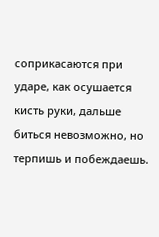соприкасаются при ударе, как осушается кисть руки, дальше биться невозможно, но терпишь и побеждаешь.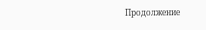Продолжение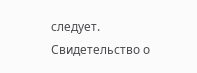следует.
Свидетельство о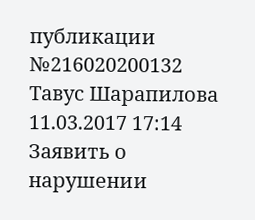публикации №216020200132
Тавус Шарапилова 11.03.2017 17:14 Заявить о нарушении